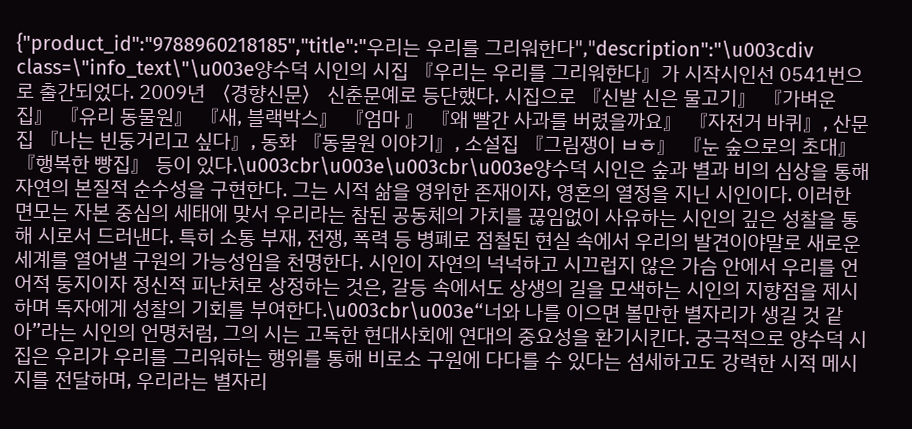{"product_id":"9788960218185","title":"우리는 우리를 그리워한다","description":"\u003cdiv class=\"info_text\"\u003e양수덕 시인의 시집 『우리는 우리를 그리워한다』가 시작시인선 0541번으로 출간되었다. 2009년 〈경향신문〉 신춘문예로 등단했다. 시집으로 『신발 신은 물고기』 『가벼운 집』 『유리 동물원』 『새, 블랙박스』 『엄마 』 『왜 빨간 사과를 버렸을까요』 『자전거 바퀴』, 산문집 『나는 빈둥거리고 싶다』, 동화 『동물원 이야기』, 소설집 『그림쟁이 ㅂㅎ』 『눈 숲으로의 초대』 『행복한 빵집』 등이 있다.\u003cbr\u003e\u003cbr\u003e양수덕 시인은 숲과 별과 비의 심상을 통해 자연의 본질적 순수성을 구현한다. 그는 시적 삶을 영위한 존재이자, 영혼의 열정을 지닌 시인이다. 이러한 면모는 자본 중심의 세태에 맞서 우리라는 참된 공동체의 가치를 끊임없이 사유하는 시인의 깊은 성찰을 통해 시로서 드러낸다. 특히 소통 부재, 전쟁, 폭력 등 병폐로 점철된 현실 속에서 우리의 발견이야말로 새로운 세계를 열어낼 구원의 가능성임을 천명한다. 시인이 자연의 넉넉하고 시끄럽지 않은 가슴 안에서 우리를 언어적 둥지이자 정신적 피난처로 상정하는 것은, 갈등 속에서도 상생의 길을 모색하는 시인의 지향점을 제시하며 독자에게 성찰의 기회를 부여한다.\u003cbr\u003e“너와 나를 이으면 볼만한 별자리가 생길 것 같아”라는 시인의 언명처럼, 그의 시는 고독한 현대사회에 연대의 중요성을 환기시킨다. 궁극적으로 양수덕 시집은 우리가 우리를 그리워하는 행위를 통해 비로소 구원에 다다를 수 있다는 섬세하고도 강력한 시적 메시지를 전달하며, 우리라는 별자리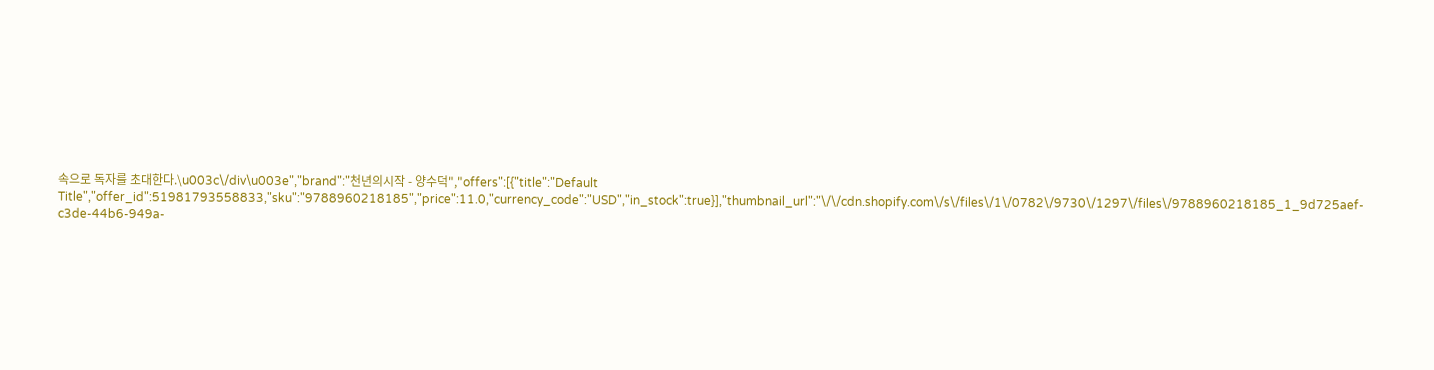속으로 독자를 초대한다.\u003c\/div\u003e","brand":"천년의시작 - 양수덕","offers":[{"title":"Default Title","offer_id":51981793558833,"sku":"9788960218185","price":11.0,"currency_code":"USD","in_stock":true}],"thumbnail_url":"\/\/cdn.shopify.com\/s\/files\/1\/0782\/9730\/1297\/files\/9788960218185_1_9d725aef-c3de-44b6-949a-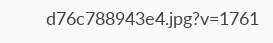d76c788943e4.jpg?v=1761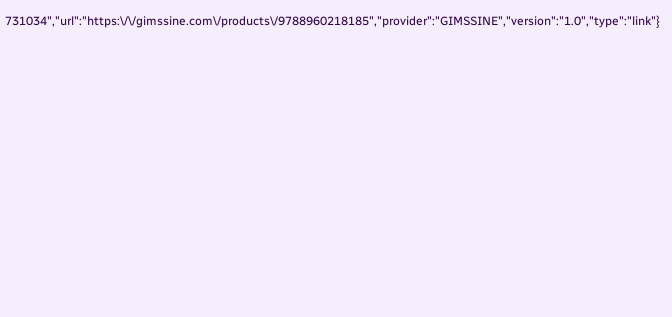731034","url":"https:\/\/gimssine.com\/products\/9788960218185","provider":"GIMSSINE","version":"1.0","type":"link"}